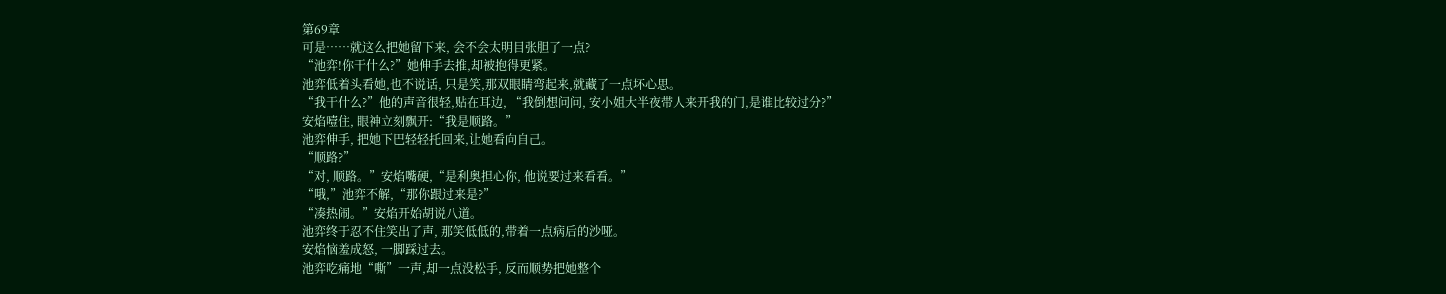第69章
可是……就这么把她留下来, 会不会太明目张胆了一点?
“池弈!你干什么?”她伸手去推,却被抱得更紧。
池弈低着头看她,也不说话, 只是笑,那双眼睛弯起来,就藏了一点坏心思。
“我干什么?”他的声音很轻,贴在耳边, “我倒想问问, 安小姐大半夜带人来开我的门,是谁比较过分?”
安焰噎住, 眼神立刻飘开:“我是顺路。”
池弈伸手, 把她下巴轻轻托回来,让她看向自己。
“顺路?”
“对, 顺路。”安焰嘴硬,“是利奥担心你, 他说要过来看看。”
“哦,”池弈不解,“那你跟过来是?”
“凑热闹。”安焰开始胡说八道。
池弈终于忍不住笑出了声, 那笑低低的,带着一点病后的沙哑。
安焰恼羞成怒, 一脚踩过去。
池弈吃痛地“嘶”一声,却一点没松手, 反而顺势把她整个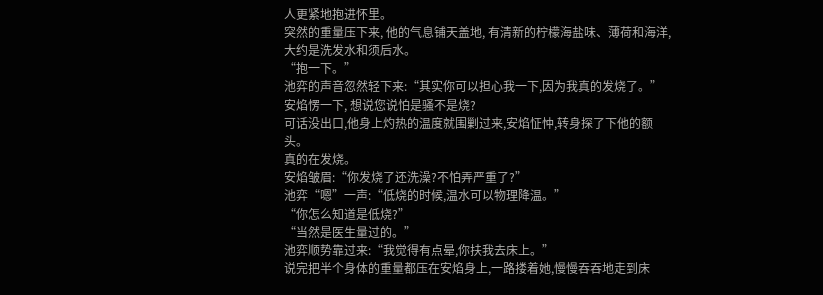人更紧地抱进怀里。
突然的重量压下来, 他的气息铺天盖地, 有清新的柠檬海盐味、薄荷和海洋,大约是洗发水和须后水。
“抱一下。”
池弈的声音忽然轻下来:“其实你可以担心我一下,因为我真的发烧了。”
安焰愣一下, 想说您说怕是骚不是烧?
可话没出口,他身上灼热的温度就围剿过来,安焰怔忡,转身探了下他的额头。
真的在发烧。
安焰皱眉:“你发烧了还洗澡?不怕弄严重了?”
池弈“嗯”一声:“低烧的时候,温水可以物理降温。”
“你怎么知道是低烧?”
“当然是医生量过的。”
池弈顺势靠过来:“我觉得有点晕,你扶我去床上。”
说完把半个身体的重量都压在安焰身上,一路搂着她,慢慢吞吞地走到床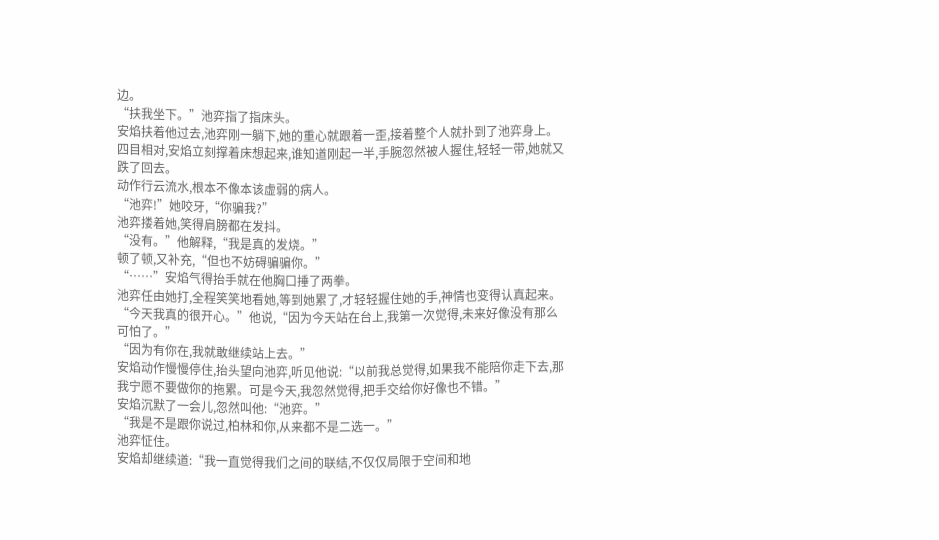边。
“扶我坐下。”池弈指了指床头。
安焰扶着他过去,池弈刚一躺下,她的重心就跟着一歪,接着整个人就扑到了池弈身上。
四目相对,安焰立刻撑着床想起来,谁知道刚起一半,手腕忽然被人握住,轻轻一带,她就又跌了回去。
动作行云流水,根本不像本该虚弱的病人。
“池弈!”她咬牙,“你骗我?”
池弈搂着她,笑得肩膀都在发抖。
“没有。”他解释,“我是真的发烧。”
顿了顿,又补充,“但也不妨碍骗骗你。”
“……”安焰气得抬手就在他胸口捶了两拳。
池弈任由她打,全程笑笑地看她,等到她累了,才轻轻握住她的手,神情也变得认真起来。
“今天我真的很开心。”他说,“因为今天站在台上,我第一次觉得,未来好像没有那么可怕了。”
“因为有你在,我就敢继续站上去。”
安焰动作慢慢停住,抬头望向池弈,听见他说:“以前我总觉得,如果我不能陪你走下去,那我宁愿不要做你的拖累。可是今天,我忽然觉得,把手交给你好像也不错。”
安焰沉默了一会儿,忽然叫他:“池弈。”
“我是不是跟你说过,柏林和你,从来都不是二选一。”
池弈怔住。
安焰却继续道:“我一直觉得我们之间的联结,不仅仅局限于空间和地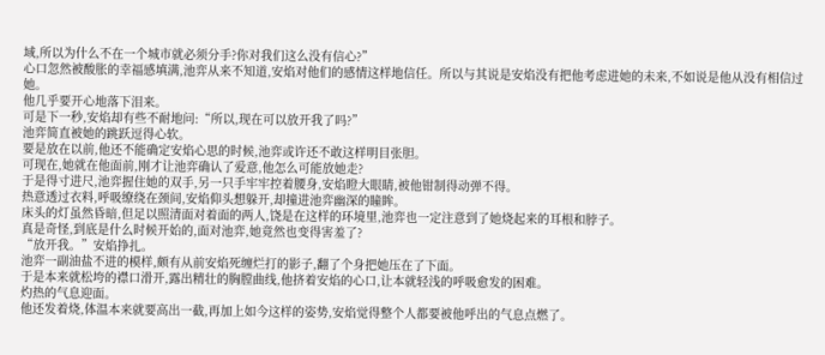域,所以为什么不在一个城市就必须分手?你对我们这么没有信心?”
心口忽然被酸胀的幸福感填满,池弈从来不知道,安焰对他们的感情这样地信任。所以与其说是安焰没有把他考虑进她的未来,不如说是他从没有相信过她。
他几乎要开心地落下泪来。
可是下一秒,安焰却有些不耐地问:“所以,现在可以放开我了吗?”
池弈简直被她的跳跃逗得心软。
要是放在以前,他还不能确定安焰心思的时候,池弈或许还不敢这样明目张胆。
可现在,她就在他面前,刚才让池弈确认了爱意,他怎么可能放她走?
于是得寸进尺,池弈握住她的双手,另一只手牢牢控着腰身,安焰瞪大眼睛,被他钳制得动弹不得。
热意透过衣料,呼吸缭绕在颈间,安焰仰头想躲开,却撞进池弈幽深的瞳眸。
床头的灯虽然昏暗,但足以照清面对着面的两人,饶是在这样的环境里,池弈也一定注意到了她烧起来的耳根和脖子。
真是奇怪,到底是什么时候开始的,面对池弈,她竟然也变得害羞了?
“放开我。”安焰挣扎。
池弈一副油盐不进的模样,颇有从前安焰死缠烂打的影子,翻了个身把她压在了下面。
于是本来就松垮的襟口滑开,露出精壮的胸膛曲线,他挤着安焰的心口,让本就轻浅的呼吸愈发的困难。
灼热的气息迎面。
他还发着烧,体温本来就要高出一截,再加上如今这样的姿势,安焰觉得整个人都要被他呼出的气息点燃了。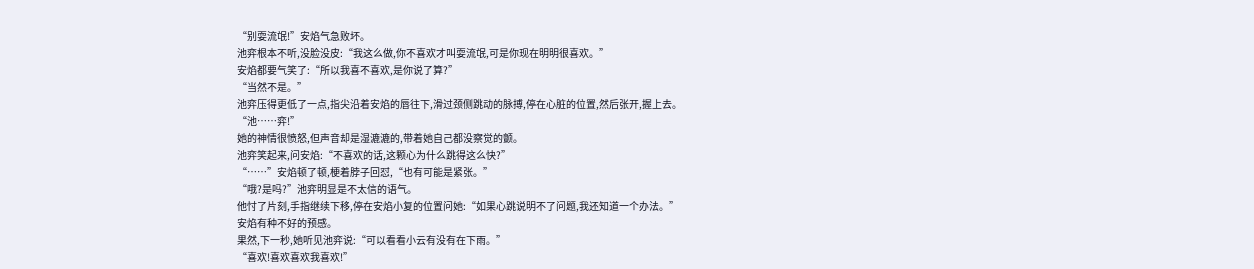“别耍流氓!”安焰气急败坏。
池弈根本不听,没脸没皮:“我这么做,你不喜欢才叫耍流氓,可是你现在明明很喜欢。”
安焰都要气笑了:“所以我喜不喜欢,是你说了算?”
“当然不是。”
池弈压得更低了一点,指尖沿着安焰的唇往下,滑过颈侧跳动的脉搏,停在心脏的位置,然后张开,握上去。
“池……弈!”
她的神情很愤怒,但声音却是湿漉漉的,带着她自己都没察觉的颤。
池弈笑起来,问安焰:“不喜欢的话,这颗心为什么跳得这么快?”
“……”安焰顿了顿,梗着脖子回怼,“也有可能是紧张。”
“哦?是吗?”池弈明显是不太信的语气。
他忖了片刻,手指继续下移,停在安焰小复的位置问她:“如果心跳说明不了问题,我还知道一个办法。”
安焰有种不好的预感。
果然,下一秒,她听见池弈说:“可以看看小云有没有在下雨。”
“喜欢!喜欢喜欢我喜欢!”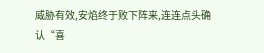威胁有效,安焰终于败下阵来,连连点头确认“喜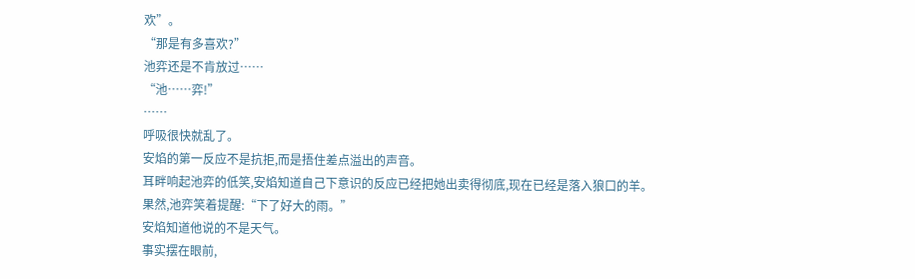欢”。
“那是有多喜欢?”
池弈还是不肯放过……
“池……弈!”
……
呼吸很快就乱了。
安焰的第一反应不是抗拒,而是捂住差点溢出的声音。
耳畔响起池弈的低笑,安焰知道自己下意识的反应已经把她出卖得彻底,现在已经是落入狼口的羊。
果然,池弈笑着提醒:“下了好大的雨。”
安焰知道他说的不是天气。
事实摆在眼前,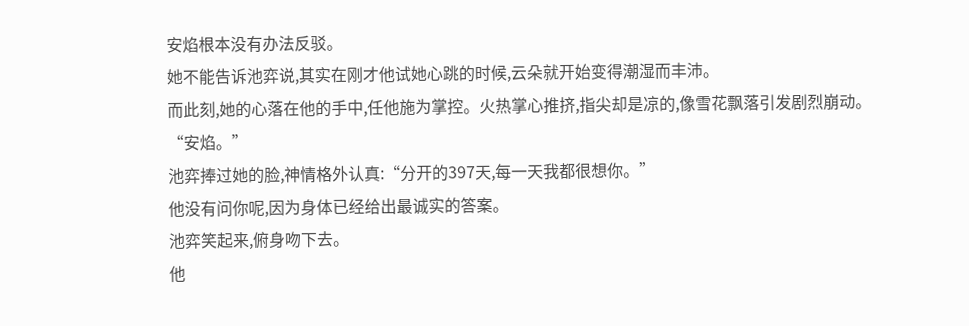安焰根本没有办法反驳。
她不能告诉池弈说,其实在刚才他试她心跳的时候,云朵就开始变得潮湿而丰沛。
而此刻,她的心落在他的手中,任他施为掌控。火热掌心推挤,指尖却是凉的,像雪花飘落引发剧烈崩动。
“安焰。”
池弈捧过她的脸,神情格外认真:“分开的397天,每一天我都很想你。”
他没有问你呢,因为身体已经给出最诚实的答案。
池弈笑起来,俯身吻下去。
他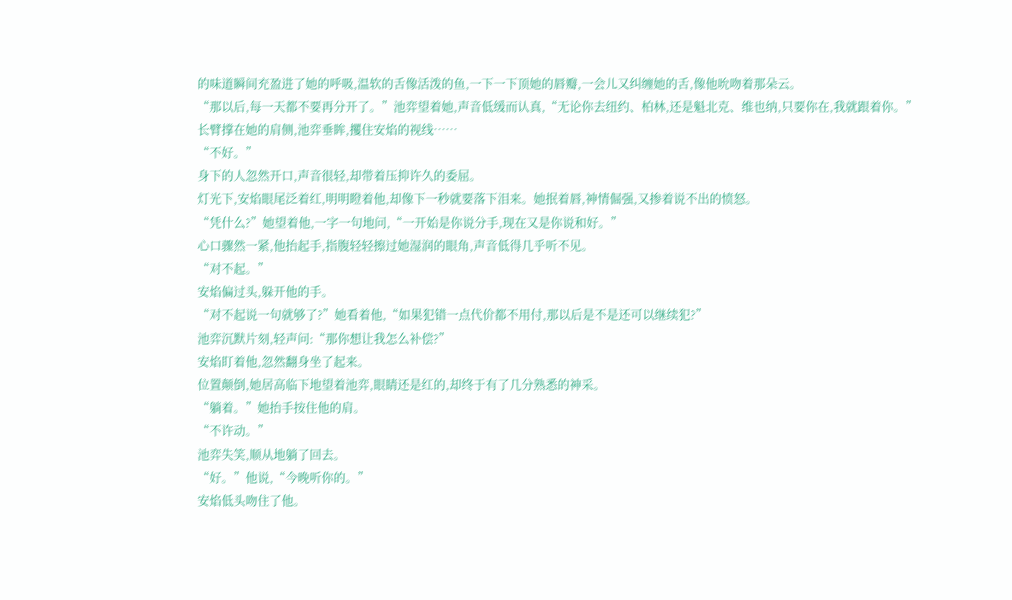的味道瞬间充盈进了她的呼吸,温软的舌像活泼的鱼,一下一下顶她的唇瓣,一会儿又纠缠她的舌,像他吮吻着那朵云。
“那以后,每一天都不要再分开了。”池弈望着她,声音低缓而认真,“无论你去纽约、柏林,还是魁北克、维也纳,只要你在,我就跟着你。”
长臂撑在她的肩侧,池弈垂眸,攫住安焰的视线……
“不好。”
身下的人忽然开口,声音很轻,却带着压抑许久的委屈。
灯光下,安焰眼尾泛着红,明明瞪着他,却像下一秒就要落下泪来。她抿着唇,神情倔强,又掺着说不出的愤怒。
“凭什么?”她望着他,一字一句地问,“一开始是你说分手,现在又是你说和好。”
心口骤然一紧,他抬起手,指腹轻轻擦过她湿润的眼角,声音低得几乎听不见。
“对不起。”
安焰偏过头,躲开他的手。
“对不起说一句就够了?”她看着他,“如果犯错一点代价都不用付,那以后是不是还可以继续犯?”
池弈沉默片刻,轻声问:“那你想让我怎么补偿?”
安焰盯着他,忽然翻身坐了起来。
位置颠倒,她居高临下地望着池弈,眼睛还是红的,却终于有了几分熟悉的神采。
“躺着。”她抬手按住他的肩。
“不许动。”
池弈失笑,顺从地躺了回去。
“好。”他说,“今晚听你的。”
安焰低头吻住了他。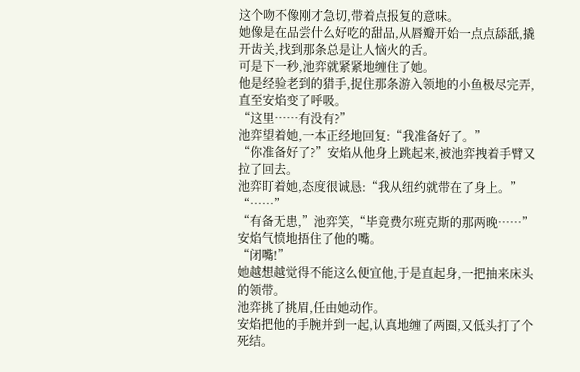这个吻不像刚才急切,带着点报复的意味。
她像是在品尝什么好吃的甜品,从唇瓣开始一点点舔舐,撬开齿关,找到那条总是让人恼火的舌。
可是下一秒,池弈就紧紧地缠住了她。
他是经验老到的猎手,捉住那条游入领地的小鱼极尽完弄,直至安焰变了呼吸。
“这里……有没有?”
池弈望着她,一本正经地回复:“我准备好了。”
“你准备好了?”安焰从他身上跳起来,被池弈拽着手臂又拉了回去。
池弈盯着她,态度很诚恳:“我从纽约就带在了身上。”
“……”
“有备无患,”池弈笑,“毕竟费尔班克斯的那两晚……”
安焰气愤地捂住了他的嘴。
“闭嘴!”
她越想越觉得不能这么便宜他,于是直起身,一把抽来床头的领带。
池弈挑了挑眉,任由她动作。
安焰把他的手腕并到一起,认真地缠了两圈,又低头打了个死结。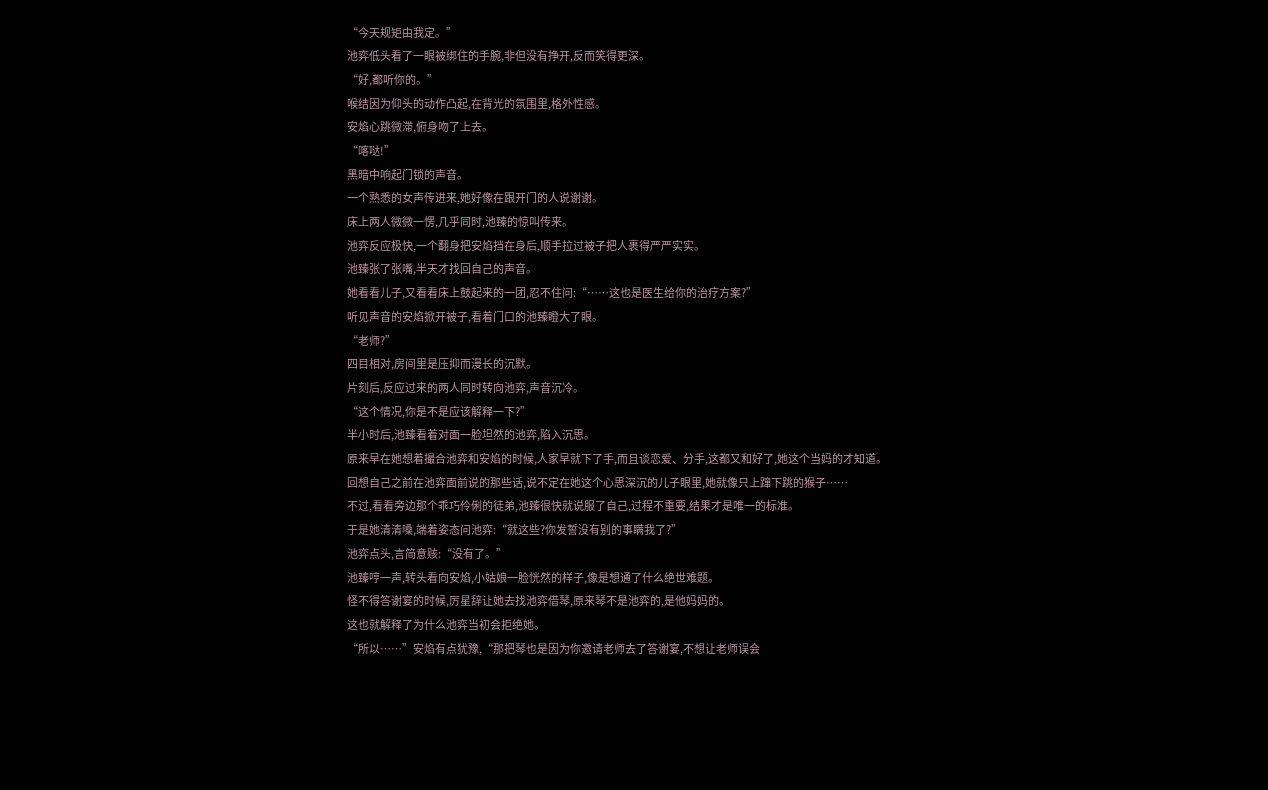“今天规矩由我定。”
池弈低头看了一眼被绑住的手腕,非但没有挣开,反而笑得更深。
“好,都听你的。”
喉结因为仰头的动作凸起,在背光的氛围里,格外性感。
安焰心跳微滞,俯身吻了上去。
“喀哒!”
黑暗中响起门锁的声音。
一个熟悉的女声传进来,她好像在跟开门的人说谢谢。
床上两人微微一愣,几乎同时,池臻的惊叫传来。
池弈反应极快,一个翻身把安焰挡在身后,顺手拉过被子把人裹得严严实实。
池臻张了张嘴,半天才找回自己的声音。
她看看儿子,又看看床上鼓起来的一团,忍不住问:“……这也是医生给你的治疗方案?”
听见声音的安焰掀开被子,看着门口的池臻瞪大了眼。
“老师?”
四目相对,房间里是压抑而漫长的沉默。
片刻后,反应过来的两人同时转向池弈,声音沉冷。
“这个情况,你是不是应该解释一下?”
半小时后,池臻看着对面一脸坦然的池弈,陷入沉思。
原来早在她想着撮合池弈和安焰的时候,人家早就下了手,而且谈恋爱、分手,这都又和好了,她这个当妈的才知道。
回想自己之前在池弈面前说的那些话,说不定在她这个心思深沉的儿子眼里,她就像只上蹿下跳的猴子……
不过,看看旁边那个乖巧伶俐的徒弟,池臻很快就说服了自己,过程不重要,结果才是唯一的标准。
于是她清清嗓,端着姿态问池弈:“就这些?你发誓没有别的事瞒我了?”
池弈点头,言简意赅:“没有了。”
池臻哼一声,转头看向安焰,小姑娘一脸恍然的样子,像是想通了什么绝世难题。
怪不得答谢宴的时候,厉星辞让她去找池弈借琴,原来琴不是池弈的,是他妈妈的。
这也就解释了为什么池弈当初会拒绝她。
“所以……”安焰有点犹豫,“那把琴也是因为你邀请老师去了答谢宴,不想让老师误会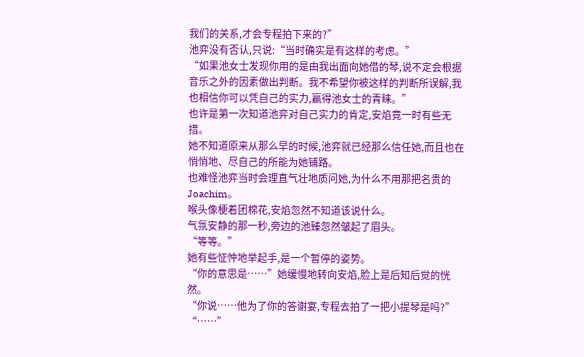我们的关系,才会专程拍下来的?”
池弈没有否认,只说:“当时确实是有这样的考虑。”
“如果池女士发现你用的是由我出面向她借的琴,说不定会根据音乐之外的因素做出判断。我不希望你被这样的判断所误解,我也相信你可以凭自己的实力,赢得池女士的青睐。”
也许是第一次知道池弈对自己实力的肯定,安焰竟一时有些无措。
她不知道原来从那么早的时候,池弈就已经那么信任她,而且也在悄悄地、尽自己的所能为她铺路。
也难怪池弈当时会理直气壮地质问她,为什么不用那把名贵的Joachim。
喉头像梗着团棉花,安焰忽然不知道该说什么。
气氛安静的那一秒,旁边的池臻忽然皱起了眉头。
“等等。”
她有些怔忡地举起手,是一个暂停的姿势。
“你的意思是……”她缓慢地转向安焰,脸上是后知后觉的恍然。
“你说……他为了你的答谢宴,专程去拍了一把小提琴是吗?”
“……”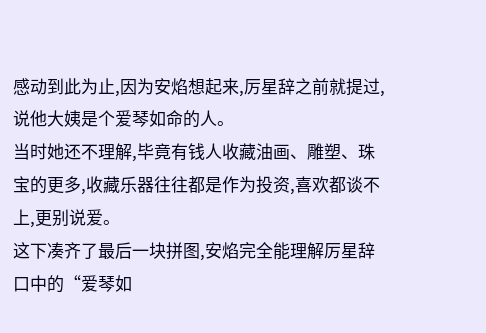感动到此为止,因为安焰想起来,厉星辞之前就提过,说他大姨是个爱琴如命的人。
当时她还不理解,毕竟有钱人收藏油画、雕塑、珠宝的更多,收藏乐器往往都是作为投资,喜欢都谈不上,更别说爱。
这下凑齐了最后一块拼图,安焰完全能理解厉星辞口中的“爱琴如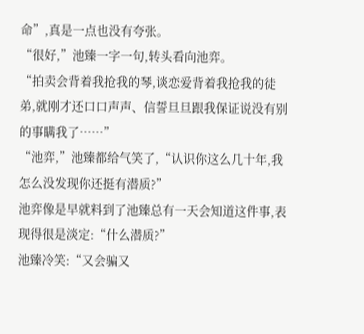命”,真是一点也没有夸张。
“很好,”池臻一字一句,转头看向池弈。
“拍卖会背着我抢我的琴,谈恋爱背着我抢我的徒弟,就刚才还口口声声、信誓旦旦跟我保证说没有别的事瞒我了……”
“池弈,”池臻都给气笑了,“认识你这么几十年,我怎么没发现你还挺有潜质?”
池弈像是早就料到了池臻总有一天会知道这件事,表现得很是淡定:“什么潜质?”
池臻冷笑:“又会骗又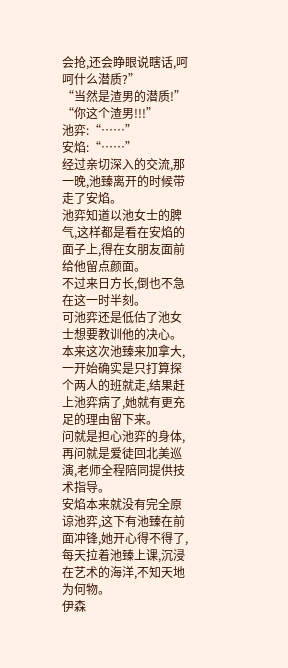会抢,还会睁眼说瞎话,呵呵什么潜质?”
“当然是渣男的潜质!”
“你这个渣男!!!”
池弈:“……”
安焰:“……”
经过亲切深入的交流,那一晚,池臻离开的时候带走了安焰。
池弈知道以池女士的脾气,这样都是看在安焰的面子上,得在女朋友面前给他留点颜面。
不过来日方长,倒也不急在这一时半刻。
可池弈还是低估了池女士想要教训他的决心。
本来这次池臻来加拿大,一开始确实是只打算探个两人的班就走,结果赶上池弈病了,她就有更充足的理由留下来。
问就是担心池弈的身体,再问就是爱徒回北美巡演,老师全程陪同提供技术指导。
安焰本来就没有完全原谅池弈,这下有池臻在前面冲锋,她开心得不得了,每天拉着池臻上课,沉浸在艺术的海洋,不知天地为何物。
伊森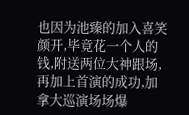也因为池臻的加入喜笑颜开,毕竟花一个人的钱,附送两位大神跟场,再加上首演的成功,加拿大巡演场场爆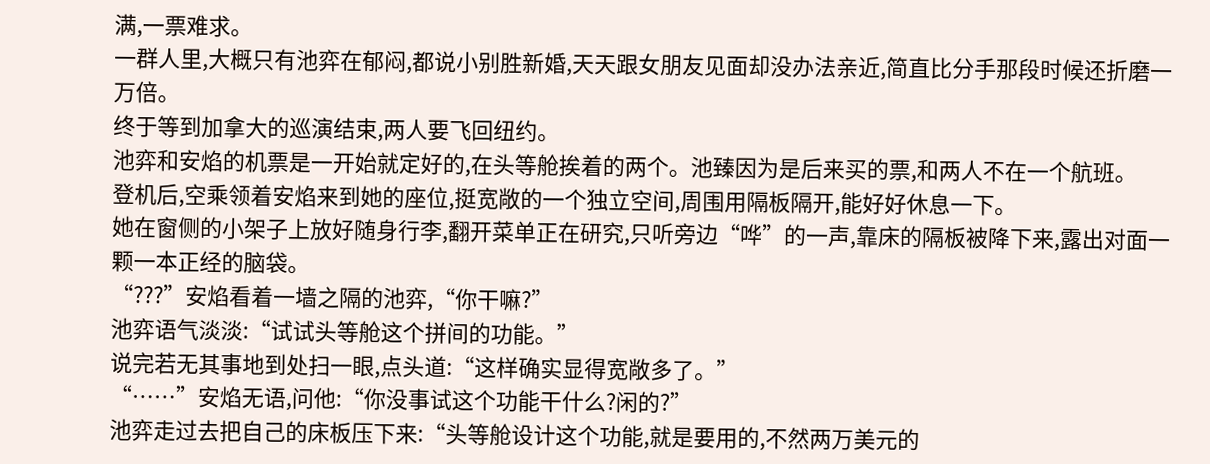满,一票难求。
一群人里,大概只有池弈在郁闷,都说小别胜新婚,天天跟女朋友见面却没办法亲近,简直比分手那段时候还折磨一万倍。
终于等到加拿大的巡演结束,两人要飞回纽约。
池弈和安焰的机票是一开始就定好的,在头等舱挨着的两个。池臻因为是后来买的票,和两人不在一个航班。
登机后,空乘领着安焰来到她的座位,挺宽敞的一个独立空间,周围用隔板隔开,能好好休息一下。
她在窗侧的小架子上放好随身行李,翻开菜单正在研究,只听旁边“哗”的一声,靠床的隔板被降下来,露出对面一颗一本正经的脑袋。
“???”安焰看着一墙之隔的池弈,“你干嘛?”
池弈语气淡淡:“试试头等舱这个拼间的功能。”
说完若无其事地到处扫一眼,点头道:“这样确实显得宽敞多了。”
“……”安焰无语,问他:“你没事试这个功能干什么?闲的?”
池弈走过去把自己的床板压下来:“头等舱设计这个功能,就是要用的,不然两万美元的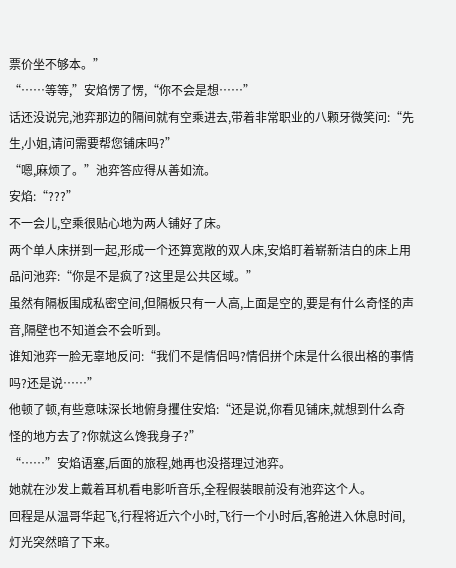票价坐不够本。”
“……等等,”安焰愣了愣,“你不会是想……”
话还没说完,池弈那边的隔间就有空乘进去,带着非常职业的八颗牙微笑问:“先生,小姐,请问需要帮您铺床吗?”
“嗯,麻烦了。”池弈答应得从善如流。
安焰:“???”
不一会儿,空乘很贴心地为两人铺好了床。
两个单人床拼到一起,形成一个还算宽敞的双人床,安焰盯着崭新洁白的床上用品问池弈:“你是不是疯了?这里是公共区域。”
虽然有隔板围成私密空间,但隔板只有一人高,上面是空的,要是有什么奇怪的声音,隔壁也不知道会不会听到。
谁知池弈一脸无辜地反问:“我们不是情侣吗?情侣拼个床是什么很出格的事情吗?还是说……”
他顿了顿,有些意味深长地俯身攫住安焰:“还是说,你看见铺床,就想到什么奇怪的地方去了?你就这么馋我身子?”
“……”安焰语塞,后面的旅程,她再也没搭理过池弈。
她就在沙发上戴着耳机看电影听音乐,全程假装眼前没有池弈这个人。
回程是从温哥华起飞,行程将近六个小时,飞行一个小时后,客舱进入休息时间,灯光突然暗了下来。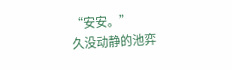“安安。”
久没动静的池弈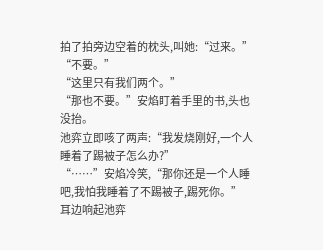拍了拍旁边空着的枕头,叫她:“过来。”
“不要。”
“这里只有我们两个。”
“那也不要。”安焰盯着手里的书,头也没抬。
池弈立即咳了两声:“我发烧刚好,一个人睡着了踢被子怎么办?”
“……”安焰冷笑,“那你还是一个人睡吧,我怕我睡着了不踢被子,踢死你。”
耳边响起池弈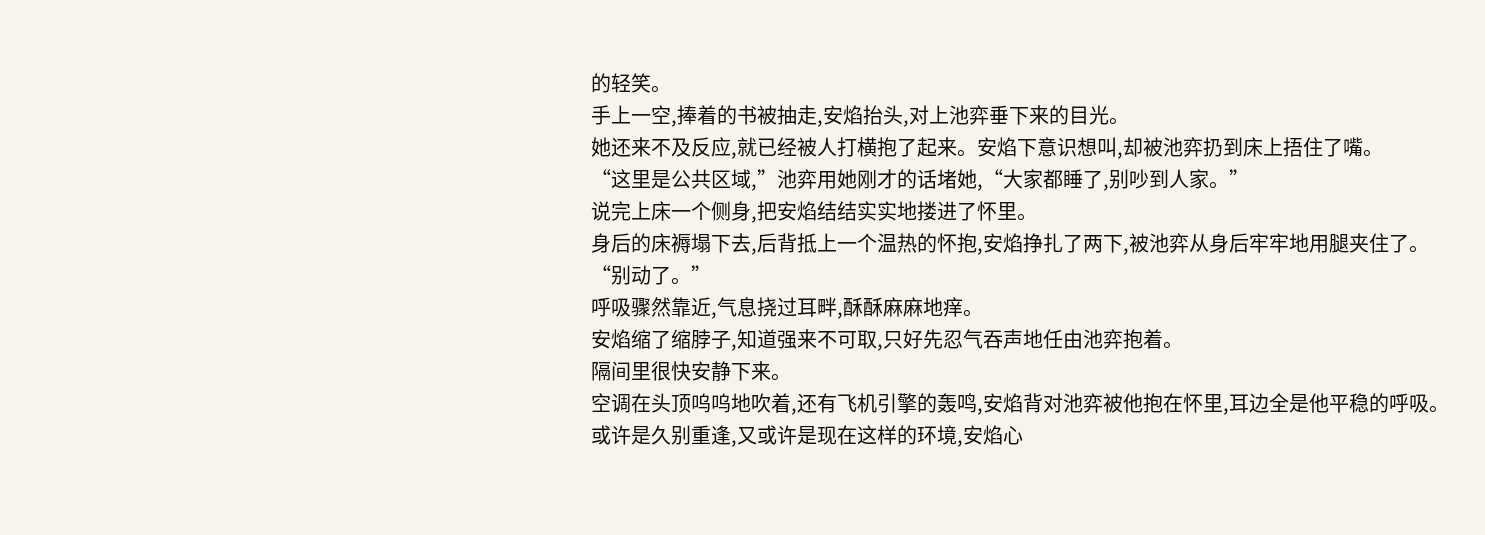的轻笑。
手上一空,捧着的书被抽走,安焰抬头,对上池弈垂下来的目光。
她还来不及反应,就已经被人打横抱了起来。安焰下意识想叫,却被池弈扔到床上捂住了嘴。
“这里是公共区域,”池弈用她刚才的话堵她,“大家都睡了,别吵到人家。”
说完上床一个侧身,把安焰结结实实地搂进了怀里。
身后的床褥塌下去,后背抵上一个温热的怀抱,安焰挣扎了两下,被池弈从身后牢牢地用腿夹住了。
“别动了。”
呼吸骤然靠近,气息挠过耳畔,酥酥麻麻地痒。
安焰缩了缩脖子,知道强来不可取,只好先忍气吞声地任由池弈抱着。
隔间里很快安静下来。
空调在头顶呜呜地吹着,还有飞机引擎的轰鸣,安焰背对池弈被他抱在怀里,耳边全是他平稳的呼吸。
或许是久别重逢,又或许是现在这样的环境,安焰心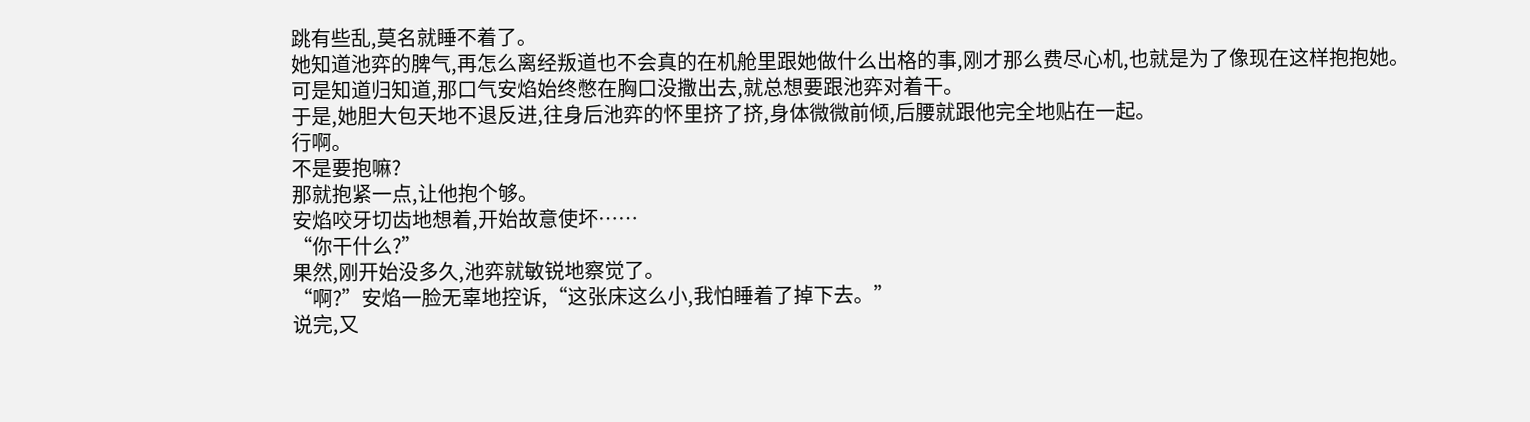跳有些乱,莫名就睡不着了。
她知道池弈的脾气,再怎么离经叛道也不会真的在机舱里跟她做什么出格的事,刚才那么费尽心机,也就是为了像现在这样抱抱她。
可是知道归知道,那口气安焰始终憋在胸口没撒出去,就总想要跟池弈对着干。
于是,她胆大包天地不退反进,往身后池弈的怀里挤了挤,身体微微前倾,后腰就跟他完全地贴在一起。
行啊。
不是要抱嘛?
那就抱紧一点,让他抱个够。
安焰咬牙切齿地想着,开始故意使坏……
“你干什么?”
果然,刚开始没多久,池弈就敏锐地察觉了。
“啊?”安焰一脸无辜地控诉,“这张床这么小,我怕睡着了掉下去。”
说完,又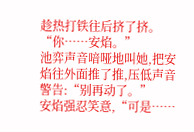趁热打铁往后挤了挤。
“你……安焰。”
池弈声音喑哑地叫她,把安焰往外面推了推,压低声音警告:“别再动了。”
安焰强忍笑意,“可是……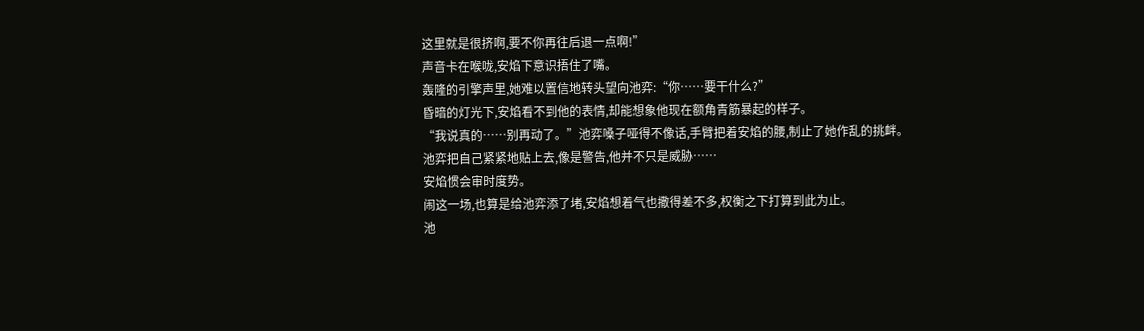这里就是很挤啊,要不你再往后退一点啊!”
声音卡在喉咙,安焰下意识捂住了嘴。
轰隆的引擎声里,她难以置信地转头望向池弈:“你……要干什么?”
昏暗的灯光下,安焰看不到他的表情,却能想象他现在额角青筋暴起的样子。
“我说真的……别再动了。”池弈嗓子哑得不像话,手臂把着安焰的腰,制止了她作乱的挑衅。
池弈把自己紧紧地贴上去,像是警告,他并不只是威胁……
安焰惯会审时度势。
闹这一场,也算是给池弈添了堵,安焰想着气也撒得差不多,权衡之下打算到此为止。
池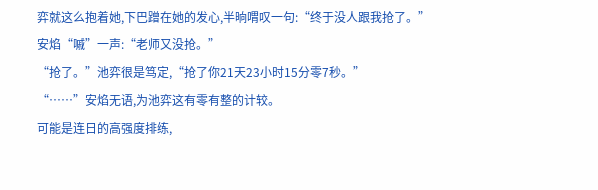弈就这么抱着她,下巴蹭在她的发心,半晌喟叹一句:“终于没人跟我抢了。”
安焰“嘁”一声:“老师又没抢。”
“抢了。”池弈很是笃定,“抢了你21天23小时15分零7秒。”
“……”安焰无语,为池弈这有零有整的计较。
可能是连日的高强度排练,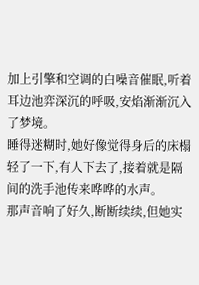加上引擎和空调的白噪音催眠,听着耳边池弈深沉的呼吸,安焰渐渐沉入了梦境。
睡得迷糊时,她好像觉得身后的床榻轻了一下,有人下去了,接着就是隔间的洗手池传来哗哗的水声。
那声音响了好久,断断续续,但她实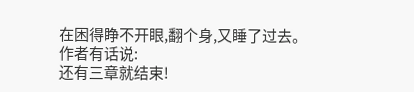在困得睁不开眼,翻个身,又睡了过去。
作者有话说:
还有三章就结束!